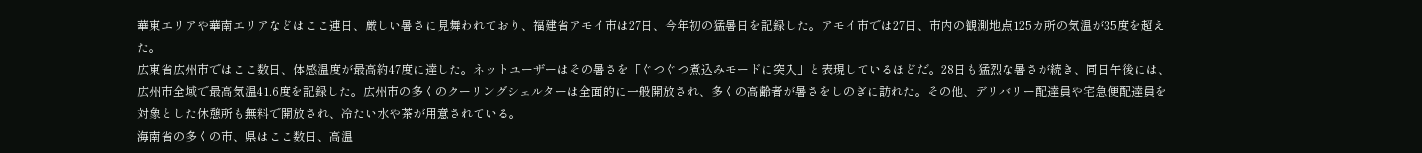華東エリアや華南エリアなどはここ連日、厳しい暑さに見舞われており、福建省アモイ市は27日、今年初の猛暑日を記録した。アモイ市では27日、市内の観測地点125カ所の気温が35度を超えた。
広東省広州市ではここ数日、体感温度が最高約47度に達した。ネットユーザーはその暑さを「ぐつぐつ煮込みモードに突入」と表現しているほどだ。28日も猛烈な暑さが続き、同日午後には、広州市全域で最高気温41.6度を記録した。広州市の多くのクーリングシェルターは全面的に一般開放され、多くの高齢者が暑さをしのぎに訪れた。その他、デリバリー配達員や宅急便配達員を対象とした休憩所も無料で開放され、冷たい水や茶が用意されている。
海南省の多くの市、県はここ数日、高温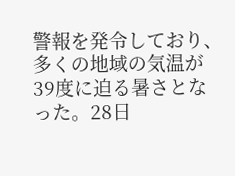警報を発令しており、多くの地域の気温が39度に迫る暑さとなった。28日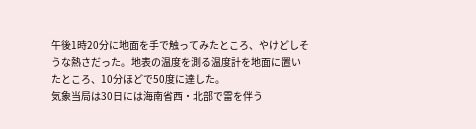午後1時20分に地面を手で触ってみたところ、やけどしそうな熱さだった。地表の温度を測る温度計を地面に置いたところ、10分ほどで50度に達した。
気象当局は30日には海南省西・北部で雷を伴う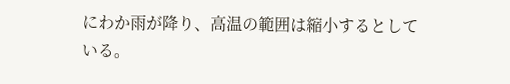にわか雨が降り、高温の範囲は縮小するとしている。